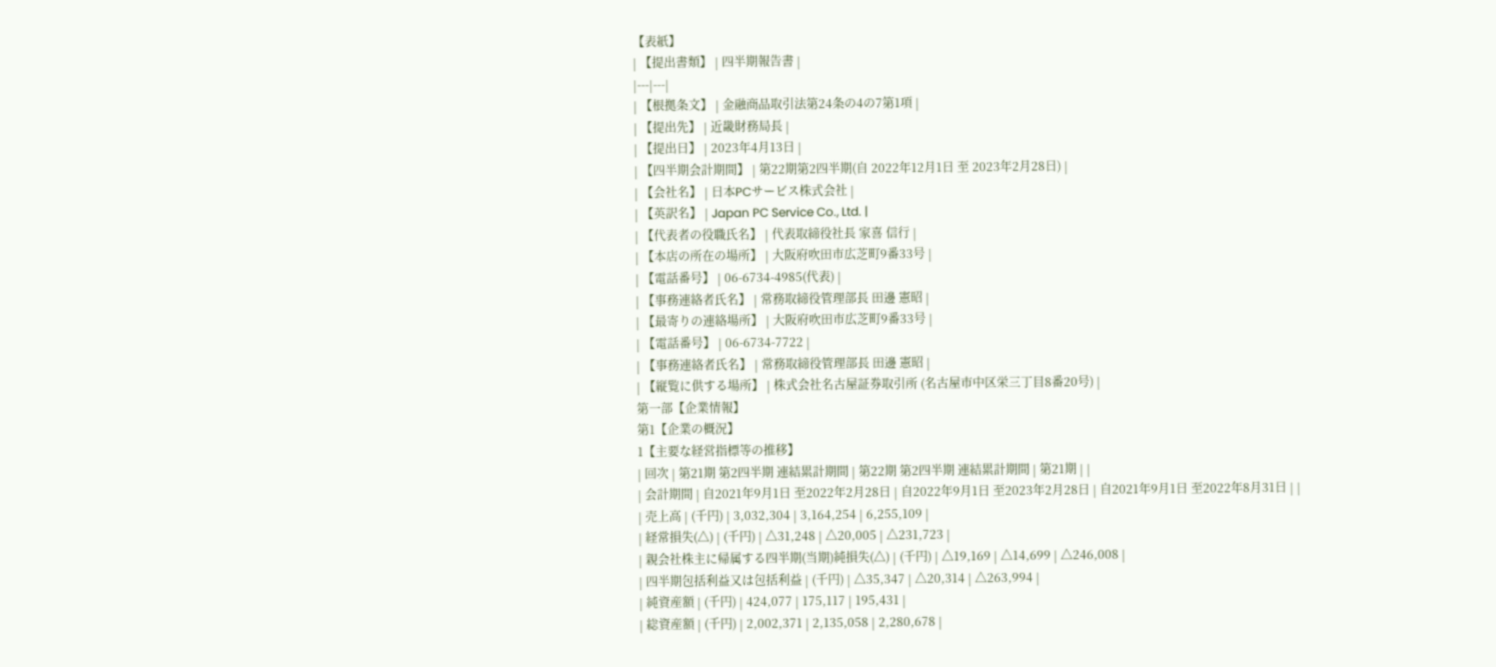【表紙】
| 【提出書類】 | 四半期報告書 |
|---|---|
| 【根拠条文】 | 金融商品取引法第24条の4の7第1項 |
| 【提出先】 | 近畿財務局長 |
| 【提出日】 | 2023年4月13日 |
| 【四半期会計期間】 | 第22期第2四半期(自 2022年12月1日 至 2023年2月28日) |
| 【会社名】 | 日本PCサービス株式会社 |
| 【英訳名】 | Japan PC Service Co., Ltd. |
| 【代表者の役職氏名】 | 代表取締役社長 家喜 信行 |
| 【本店の所在の場所】 | 大阪府吹田市広芝町9番33号 |
| 【電話番号】 | 06-6734-4985(代表) |
| 【事務連絡者氏名】 | 常務取締役管理部長 田邊 憲昭 |
| 【最寄りの連絡場所】 | 大阪府吹田市広芝町9番33号 |
| 【電話番号】 | 06-6734-7722 |
| 【事務連絡者氏名】 | 常務取締役管理部長 田邊 憲昭 |
| 【縦覧に供する場所】 | 株式会社名古屋証券取引所 (名古屋市中区栄三丁目8番20号) |
第一部【企業情報】
第1【企業の概況】
1【主要な経営指標等の推移】
| 回次 | 第21期 第2四半期 連結累計期間 | 第22期 第2四半期 連結累計期間 | 第21期 | |
| 会計期間 | 自2021年9月1日 至2022年2月28日 | 自2022年9月1日 至2023年2月28日 | 自2021年9月1日 至2022年8月31日 | |
| 売上高 | (千円) | 3,032,304 | 3,164,254 | 6,255,109 |
| 経常損失(△) | (千円) | △31,248 | △20,005 | △231,723 |
| 親会社株主に帰属する四半期(当期)純損失(△) | (千円) | △19,169 | △14,699 | △246,008 |
| 四半期包括利益又は包括利益 | (千円) | △35,347 | △20,314 | △263,994 |
| 純資産額 | (千円) | 424,077 | 175,117 | 195,431 |
| 総資産額 | (千円) | 2,002,371 | 2,135,058 | 2,280,678 |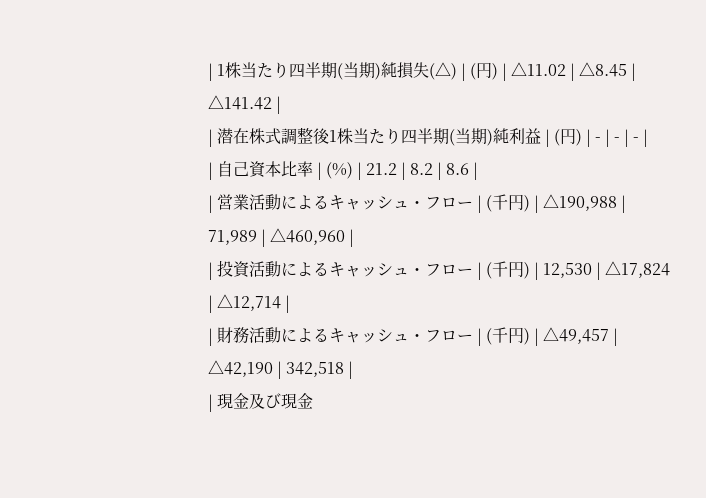| 1株当たり四半期(当期)純損失(△) | (円) | △11.02 | △8.45 | △141.42 |
| 潜在株式調整後1株当たり四半期(当期)純利益 | (円) | - | - | - |
| 自己資本比率 | (%) | 21.2 | 8.2 | 8.6 |
| 営業活動によるキャッシュ・フロー | (千円) | △190,988 | 71,989 | △460,960 |
| 投資活動によるキャッシュ・フロー | (千円) | 12,530 | △17,824 | △12,714 |
| 財務活動によるキャッシュ・フロー | (千円) | △49,457 | △42,190 | 342,518 |
| 現金及び現金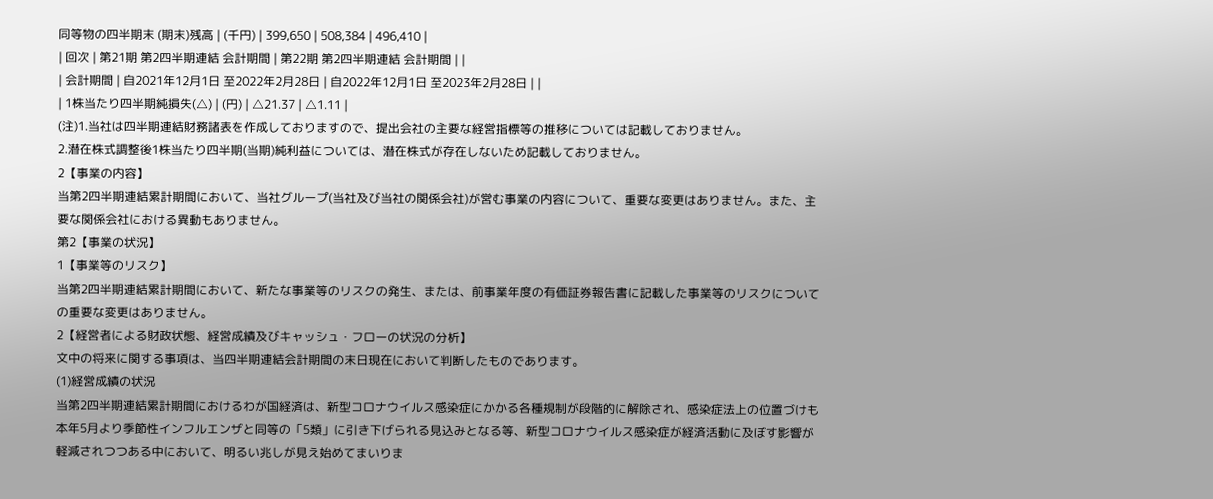同等物の四半期末 (期末)残高 | (千円) | 399,650 | 508,384 | 496,410 |
| 回次 | 第21期 第2四半期連結 会計期間 | 第22期 第2四半期連結 会計期間 | |
| 会計期間 | 自2021年12月1日 至2022年2月28日 | 自2022年12月1日 至2023年2月28日 | |
| 1株当たり四半期純損失(△) | (円) | △21.37 | △1.11 |
(注)1.当社は四半期連結財務諸表を作成しておりますので、提出会社の主要な経営指標等の推移については記載しておりません。
2.潜在株式調整後1株当たり四半期(当期)純利益については、潜在株式が存在しないため記載しておりません。
2【事業の内容】
当第2四半期連結累計期間において、当社グループ(当社及び当社の関係会社)が営む事業の内容について、重要な変更はありません。また、主要な関係会社における異動もありません。
第2【事業の状況】
1【事業等のリスク】
当第2四半期連結累計期間において、新たな事業等のリスクの発生、または、前事業年度の有価証券報告書に記載した事業等のリスクについての重要な変更はありません。
2【経営者による財政状態、経営成績及びキャッシュ・フローの状況の分析】
文中の将来に関する事項は、当四半期連結会計期間の末日現在において判断したものであります。
(1)経営成績の状況
当第2四半期連結累計期間におけるわが国経済は、新型コロナウイルス感染症にかかる各種規制が段階的に解除され、感染症法上の位置づけも本年5月より季節性インフルエンザと同等の「5類」に引き下げられる見込みとなる等、新型コロナウイルス感染症が経済活動に及ぼす影響が軽減されつつある中において、明るい兆しが見え始めてまいりま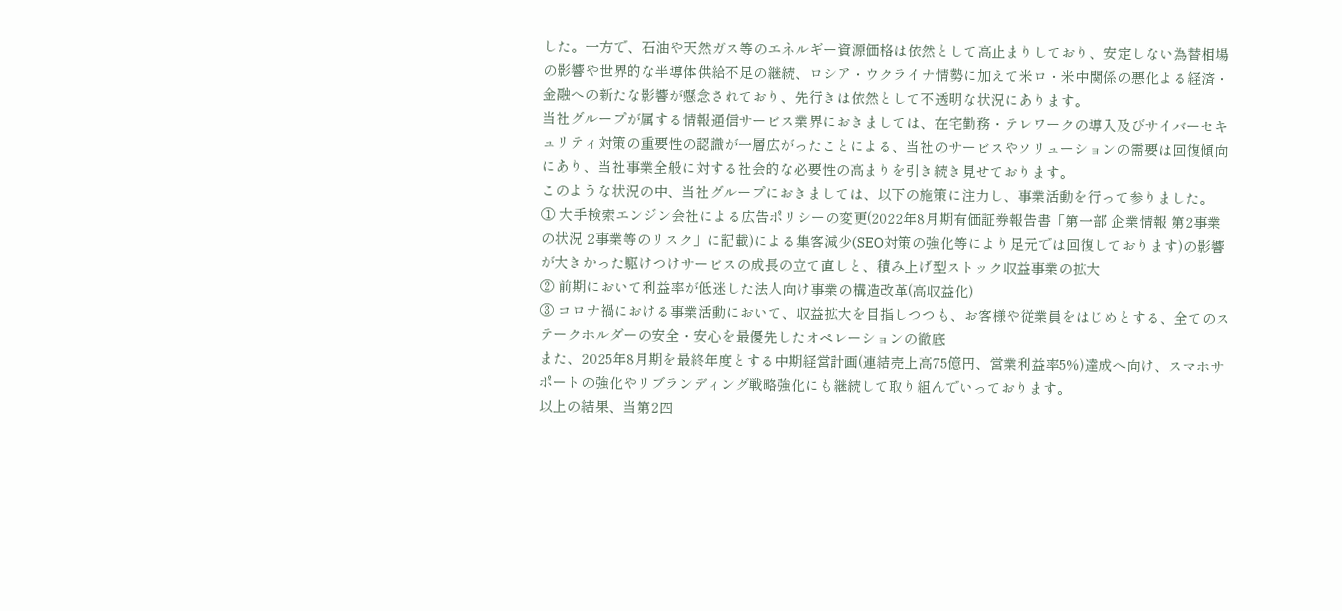した。一方で、石油や天然ガス等のエネルギー資源価格は依然として高止まりしており、安定しない為替相場の影響や世界的な半導体供給不足の継続、ロシア・ウクライナ情勢に加えて米ロ・米中関係の悪化よる経済・金融への新たな影響が懸念されており、先行きは依然として不透明な状況にあります。
当社グループが属する情報通信サービス業界におきましては、在宅勤務・テレワークの導入及びサイバーセキュリティ対策の重要性の認識が一層広がったことによる、当社のサービスやソリューションの需要は回復傾向にあり、当社事業全般に対する社会的な必要性の高まりを引き続き見せております。
このような状況の中、当社グループにおきましては、以下の施策に注力し、事業活動を行って参りました。
① 大手検索エンジン会社による広告ポリシーの変更(2022年8月期有価証券報告書「第一部 企業情報 第2事業の状況 2事業等のリスク」に記載)による集客減少(SEO対策の強化等により足元では回復しております)の影響が大きかった駆けつけサービスの成長の立て直しと、積み上げ型ストック収益事業の拡大
② 前期において利益率が低迷した法人向け事業の構造改革(高収益化)
③ コロナ禍における事業活動において、収益拡大を目指しつつも、お客様や従業員をはじめとする、全てのステークホルダーの安全・安心を最優先したオペレーションの徹底
また、2025年8月期を最終年度とする中期経営計画(連結売上高75億円、営業利益率5%)達成へ向け、スマホサポートの強化やリブランディング戦略強化にも継続して取り組んでいっております。
以上の結果、当第2四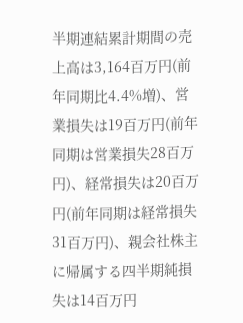半期連結累計期間の売上高は3,164百万円(前年同期比4.4%増)、営業損失は19百万円(前年同期は営業損失28百万円)、経常損失は20百万円(前年同期は経常損失31百万円)、親会社株主に帰属する四半期純損失は14百万円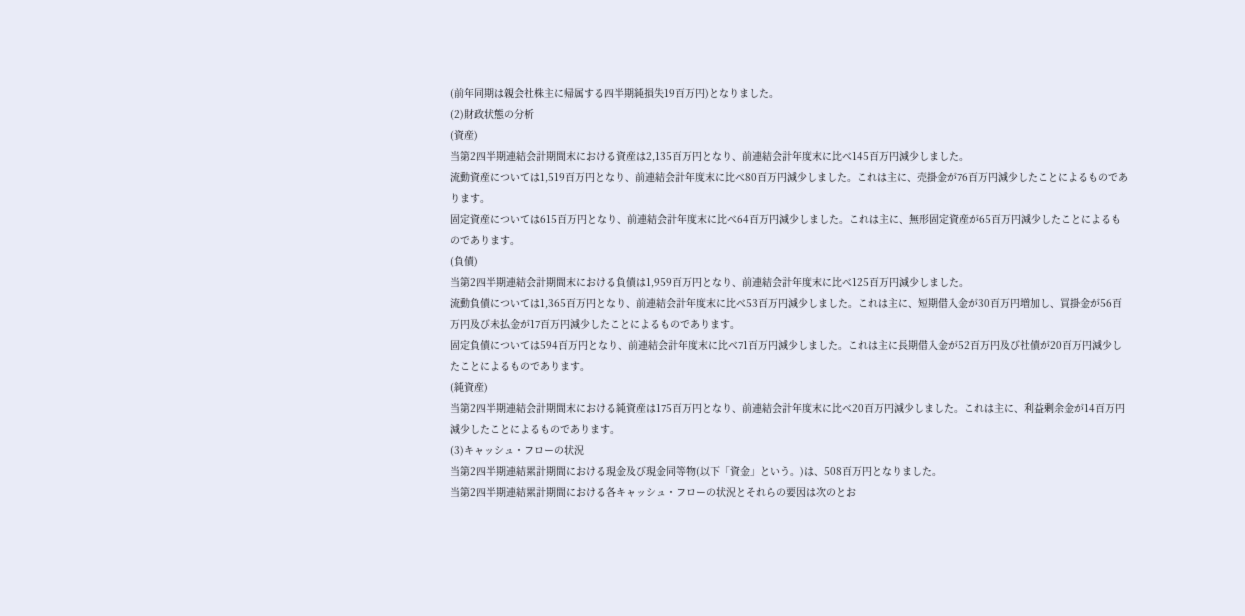(前年同期は親会社株主に帰属する四半期純損失19百万円)となりました。
(2)財政状態の分析
(資産)
当第2四半期連結会計期間末における資産は2,135百万円となり、前連結会計年度末に比べ145百万円減少しました。
流動資産については1,519百万円となり、前連結会計年度末に比べ80百万円減少しました。これは主に、売掛金が76百万円減少したことによるものであります。
固定資産については615百万円となり、前連結会計年度末に比べ64百万円減少しました。これは主に、無形固定資産が65百万円減少したことによるものであります。
(負債)
当第2四半期連結会計期間末における負債は1,959百万円となり、前連結会計年度末に比べ125百万円減少しました。
流動負債については1,365百万円となり、前連結会計年度末に比べ53百万円減少しました。これは主に、短期借入金が30百万円増加し、買掛金が56百万円及び未払金が17百万円減少したことによるものであります。
固定負債については594百万円となり、前連結会計年度末に比べ71百万円減少しました。これは主に長期借入金が52百万円及び社債が20百万円減少したことによるものであります。
(純資産)
当第2四半期連結会計期間末における純資産は175百万円となり、前連結会計年度末に比べ20百万円減少しました。これは主に、利益剰余金が14百万円減少したことによるものであります。
(3)キャッシュ・フローの状況
当第2四半期連結累計期間における現金及び現金同等物(以下「資金」という。)は、508百万円となりました。
当第2四半期連結累計期間における各キャッシュ・フローの状況とそれらの要因は次のとお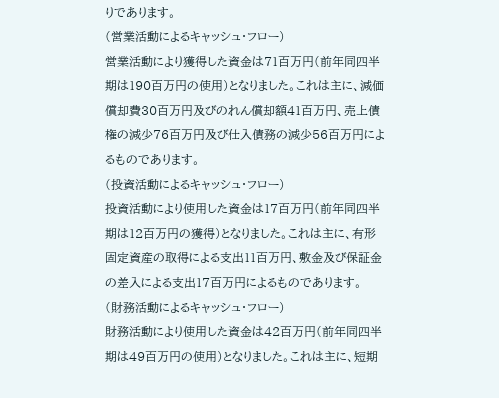りであります。
(営業活動によるキャッシュ・フロー)
営業活動により獲得した資金は71百万円(前年同四半期は190百万円の使用)となりました。これは主に、減価償却費30百万円及びのれん償却額41百万円、売上債権の減少76百万円及び仕入債務の減少56百万円によるものであります。
(投資活動によるキャッシュ・フロー)
投資活動により使用した資金は17百万円(前年同四半期は12百万円の獲得)となりました。これは主に、有形固定資産の取得による支出11百万円、敷金及び保証金の差入による支出17百万円によるものであります。
(財務活動によるキャッシュ・フロー)
財務活動により使用した資金は42百万円(前年同四半期は49百万円の使用)となりました。これは主に、短期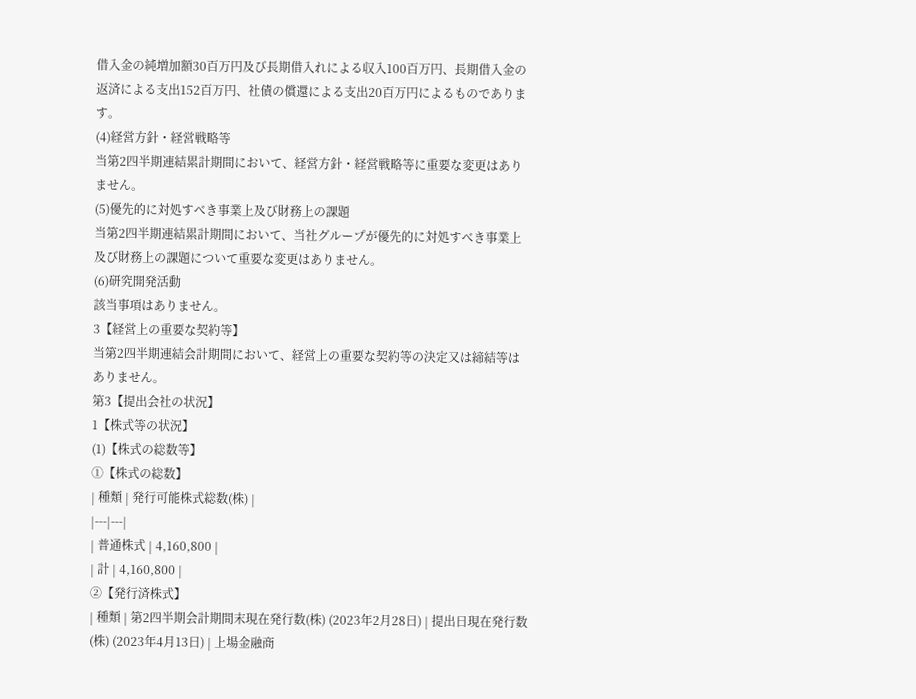借入金の純増加額30百万円及び長期借入れによる収入100百万円、長期借入金の返済による支出152百万円、社債の償還による支出20百万円によるものであります。
(4)経営方針・経営戦略等
当第2四半期連結累計期間において、経営方針・経営戦略等に重要な変更はありません。
(5)優先的に対処すべき事業上及び財務上の課題
当第2四半期連結累計期間において、当社グループが優先的に対処すべき事業上及び財務上の課題について重要な変更はありません。
(6)研究開発活動
該当事項はありません。
3【経営上の重要な契約等】
当第2四半期連結会計期間において、経営上の重要な契約等の決定又は締結等はありません。
第3【提出会社の状況】
1【株式等の状況】
(1)【株式の総数等】
①【株式の総数】
| 種類 | 発行可能株式総数(株) |
|---|---|
| 普通株式 | 4,160,800 |
| 計 | 4,160,800 |
②【発行済株式】
| 種類 | 第2四半期会計期間末現在発行数(株) (2023年2月28日) | 提出日現在発行数(株) (2023年4月13日) | 上場金融商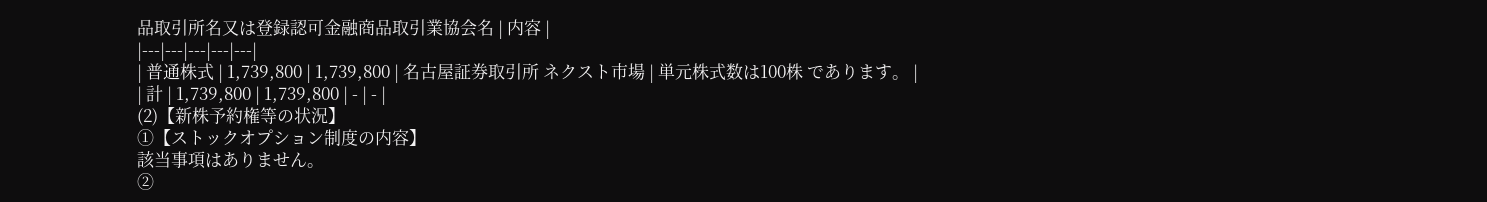品取引所名又は登録認可金融商品取引業協会名 | 内容 |
|---|---|---|---|---|
| 普通株式 | 1,739,800 | 1,739,800 | 名古屋証券取引所 ネクスト市場 | 単元株式数は100株 であります。 |
| 計 | 1,739,800 | 1,739,800 | - | - |
(2)【新株予約権等の状況】
①【ストックオプション制度の内容】
該当事項はありません。
②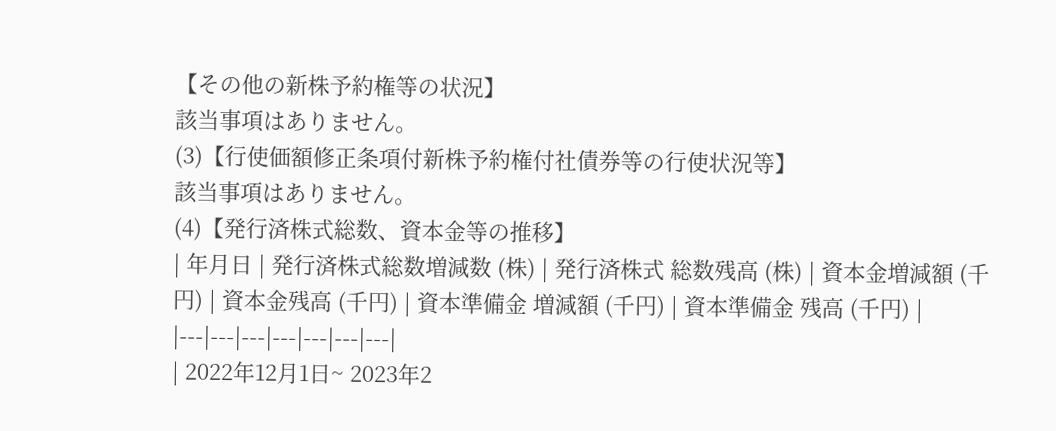【その他の新株予約権等の状況】
該当事項はありません。
(3)【行使価額修正条項付新株予約権付社債券等の行使状況等】
該当事項はありません。
(4)【発行済株式総数、資本金等の推移】
| 年月日 | 発行済株式総数増減数 (株) | 発行済株式 総数残高 (株) | 資本金増減額 (千円) | 資本金残高 (千円) | 資本準備金 増減額 (千円) | 資本準備金 残高 (千円) |
|---|---|---|---|---|---|---|
| 2022年12月1日~ 2023年2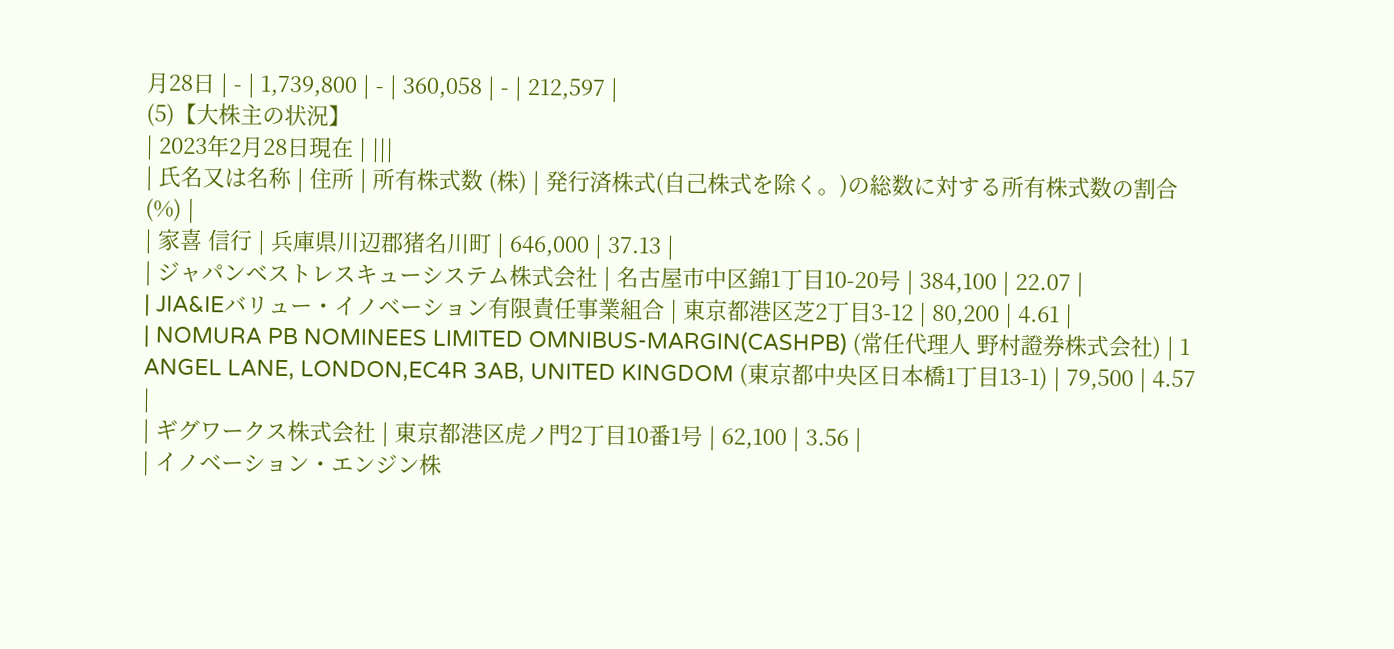月28日 | - | 1,739,800 | - | 360,058 | - | 212,597 |
(5)【大株主の状況】
| 2023年2月28日現在 | |||
| 氏名又は名称 | 住所 | 所有株式数 (株) | 発行済株式(自己株式を除く。)の総数に対する所有株式数の割合(%) |
| 家喜 信行 | 兵庫県川辺郡猪名川町 | 646,000 | 37.13 |
| ジャパンベストレスキューシステム株式会社 | 名古屋市中区錦1丁目10-20号 | 384,100 | 22.07 |
| JIA&IEバリュー・イノベーション有限責任事業組合 | 東京都港区芝2丁目3-12 | 80,200 | 4.61 |
| NOMURA PB NOMINEES LIMITED OMNIBUS-MARGIN(CASHPB) (常任代理人 野村證券株式会社) | 1 ANGEL LANE, LONDON,EC4R 3AB, UNITED KINGDOM (東京都中央区日本橋1丁目13-1) | 79,500 | 4.57 |
| ギグワークス株式会社 | 東京都港区虎ノ門2丁目10番1号 | 62,100 | 3.56 |
| イノベーション・エンジン株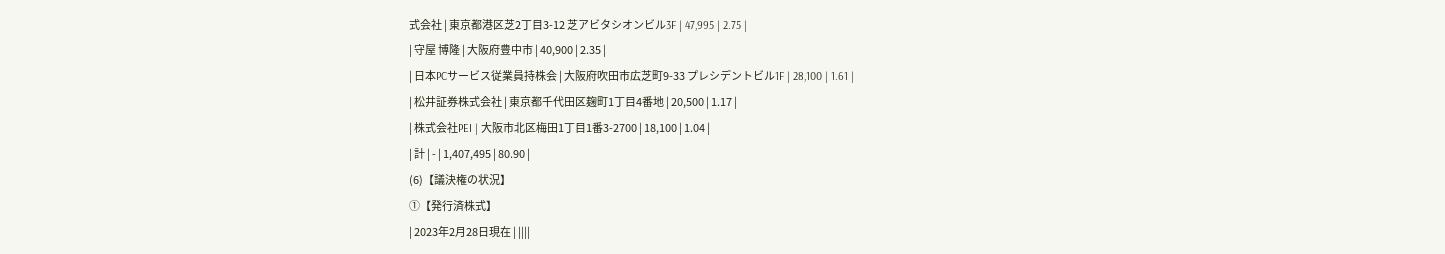式会社 | 東京都港区芝2丁目3-12 芝アビタシオンビル3F | 47,995 | 2.75 |
| 守屋 博隆 | 大阪府豊中市 | 40,900 | 2.35 |
| 日本PCサービス従業員持株会 | 大阪府吹田市広芝町9-33 プレシデントビル1F | 28,100 | 1.61 |
| 松井証券株式会社 | 東京都千代田区麹町1丁目4番地 | 20,500 | 1.17 |
| 株式会社PEI | 大阪市北区梅田1丁目1番3-2700 | 18,100 | 1.04 |
| 計 | - | 1,407,495 | 80.90 |
(6)【議決権の状況】
①【発行済株式】
| 2023年2月28日現在 | ||||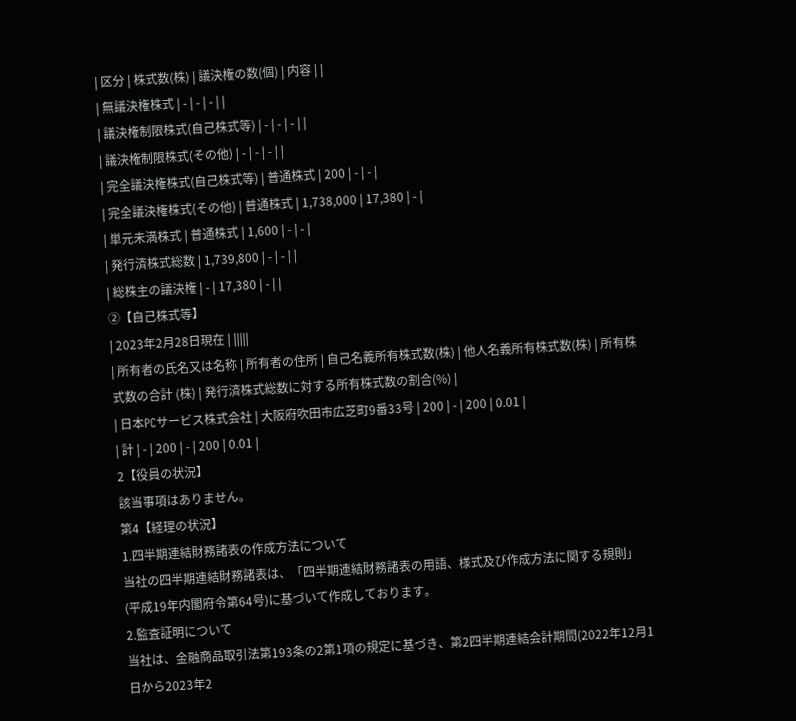| 区分 | 株式数(株) | 議決権の数(個) | 内容 | |
| 無議決権株式 | - | - | - | |
| 議決権制限株式(自己株式等) | - | - | - | |
| 議決権制限株式(その他) | - | - | - | |
| 完全議決権株式(自己株式等) | 普通株式 | 200 | - | - |
| 完全議決権株式(その他) | 普通株式 | 1,738,000 | 17,380 | - |
| 単元未満株式 | 普通株式 | 1,600 | - | - |
| 発行済株式総数 | 1,739,800 | - | - | |
| 総株主の議決権 | - | 17,380 | - | |
②【自己株式等】
| 2023年2月28日現在 | |||||
| 所有者の氏名又は名称 | 所有者の住所 | 自己名義所有株式数(株) | 他人名義所有株式数(株) | 所有株式数の合計 (株) | 発行済株式総数に対する所有株式数の割合(%) |
| 日本PCサービス株式会社 | 大阪府吹田市広芝町9番33号 | 200 | - | 200 | 0.01 |
| 計 | - | 200 | - | 200 | 0.01 |
2【役員の状況】
該当事項はありません。
第4【経理の状況】
1.四半期連結財務諸表の作成方法について
当社の四半期連結財務諸表は、「四半期連結財務諸表の用語、様式及び作成方法に関する規則」(平成19年内閣府令第64号)に基づいて作成しております。
2.監査証明について
当社は、金融商品取引法第193条の2第1項の規定に基づき、第2四半期連結会計期間(2022年12月1日から2023年2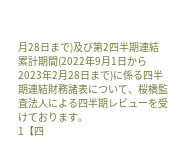月28日まで)及び第2四半期連結累計期間(2022年9月1日から2023年2月28日まで)に係る四半期連結財務諸表について、桜橋監査法人による四半期レビューを受けております。
1【四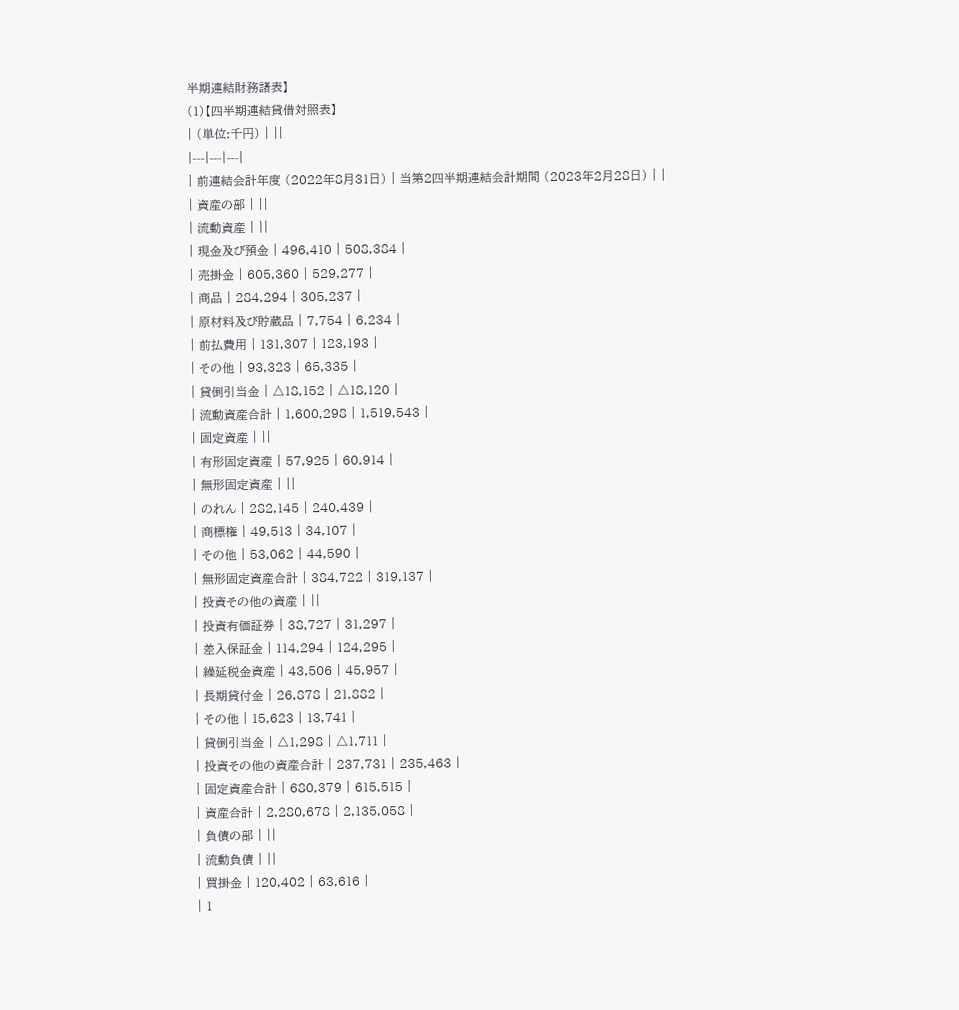半期連結財務諸表】
(1)【四半期連結貸借対照表】
| (単位:千円) | ||
|---|---|---|
| 前連結会計年度 (2022年8月31日) | 当第2四半期連結会計期間 (2023年2月28日) | |
| 資産の部 | ||
| 流動資産 | ||
| 現金及び預金 | 496,410 | 508,384 |
| 売掛金 | 605,360 | 529,277 |
| 商品 | 284,294 | 305,237 |
| 原材料及び貯蔵品 | 7,754 | 6,234 |
| 前払費用 | 131,307 | 123,193 |
| その他 | 93,323 | 65,335 |
| 貸倒引当金 | △18,152 | △18,120 |
| 流動資産合計 | 1,600,298 | 1,519,543 |
| 固定資産 | ||
| 有形固定資産 | 57,925 | 60,914 |
| 無形固定資産 | ||
| のれん | 282,145 | 240,439 |
| 商標権 | 49,513 | 34,107 |
| その他 | 53,062 | 44,590 |
| 無形固定資産合計 | 384,722 | 319,137 |
| 投資その他の資産 | ||
| 投資有価証券 | 38,727 | 31,297 |
| 差入保証金 | 114,294 | 124,295 |
| 繰延税金資産 | 43,506 | 45,957 |
| 長期貸付金 | 26,878 | 21,882 |
| その他 | 15,623 | 13,741 |
| 貸倒引当金 | △1,298 | △1,711 |
| 投資その他の資産合計 | 237,731 | 235,463 |
| 固定資産合計 | 680,379 | 615,515 |
| 資産合計 | 2,280,678 | 2,135,058 |
| 負債の部 | ||
| 流動負債 | ||
| 買掛金 | 120,402 | 63,616 |
| 1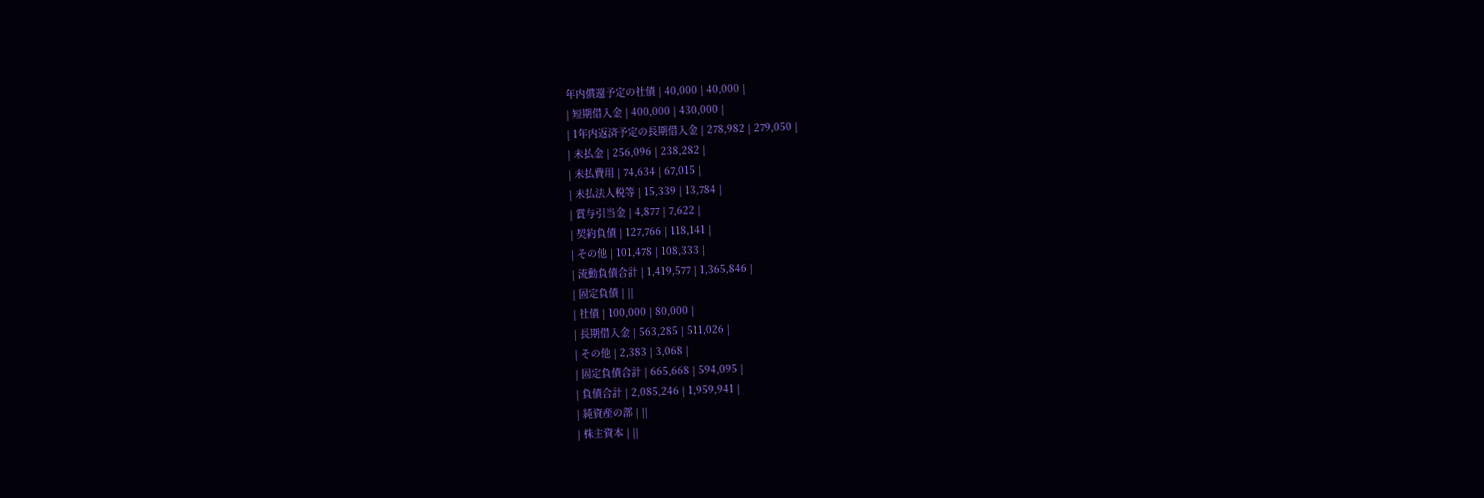年内償還予定の社債 | 40,000 | 40,000 |
| 短期借入金 | 400,000 | 430,000 |
| 1年内返済予定の長期借入金 | 278,982 | 279,050 |
| 未払金 | 256,096 | 238,282 |
| 未払費用 | 74,634 | 67,015 |
| 未払法人税等 | 15,339 | 13,784 |
| 賞与引当金 | 4,877 | 7,622 |
| 契約負債 | 127,766 | 118,141 |
| その他 | 101,478 | 108,333 |
| 流動負債合計 | 1,419,577 | 1,365,846 |
| 固定負債 | ||
| 社債 | 100,000 | 80,000 |
| 長期借入金 | 563,285 | 511,026 |
| その他 | 2,383 | 3,068 |
| 固定負債合計 | 665,668 | 594,095 |
| 負債合計 | 2,085,246 | 1,959,941 |
| 純資産の部 | ||
| 株主資本 | ||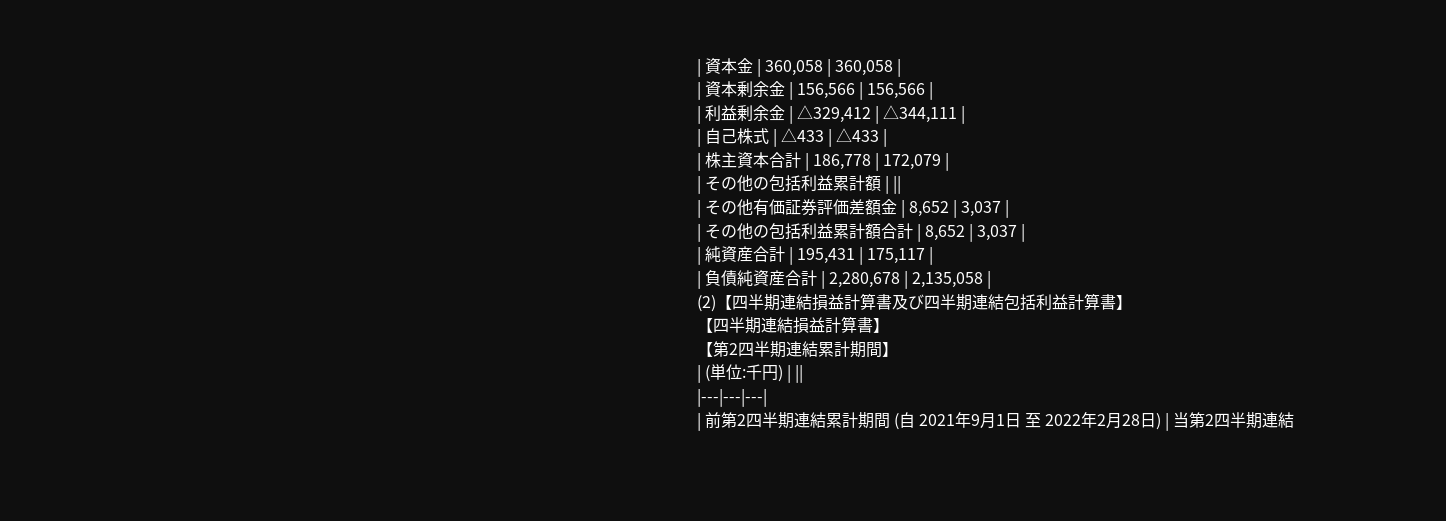| 資本金 | 360,058 | 360,058 |
| 資本剰余金 | 156,566 | 156,566 |
| 利益剰余金 | △329,412 | △344,111 |
| 自己株式 | △433 | △433 |
| 株主資本合計 | 186,778 | 172,079 |
| その他の包括利益累計額 | ||
| その他有価証券評価差額金 | 8,652 | 3,037 |
| その他の包括利益累計額合計 | 8,652 | 3,037 |
| 純資産合計 | 195,431 | 175,117 |
| 負債純資産合計 | 2,280,678 | 2,135,058 |
(2)【四半期連結損益計算書及び四半期連結包括利益計算書】
【四半期連結損益計算書】
【第2四半期連結累計期間】
| (単位:千円) | ||
|---|---|---|
| 前第2四半期連結累計期間 (自 2021年9月1日 至 2022年2月28日) | 当第2四半期連結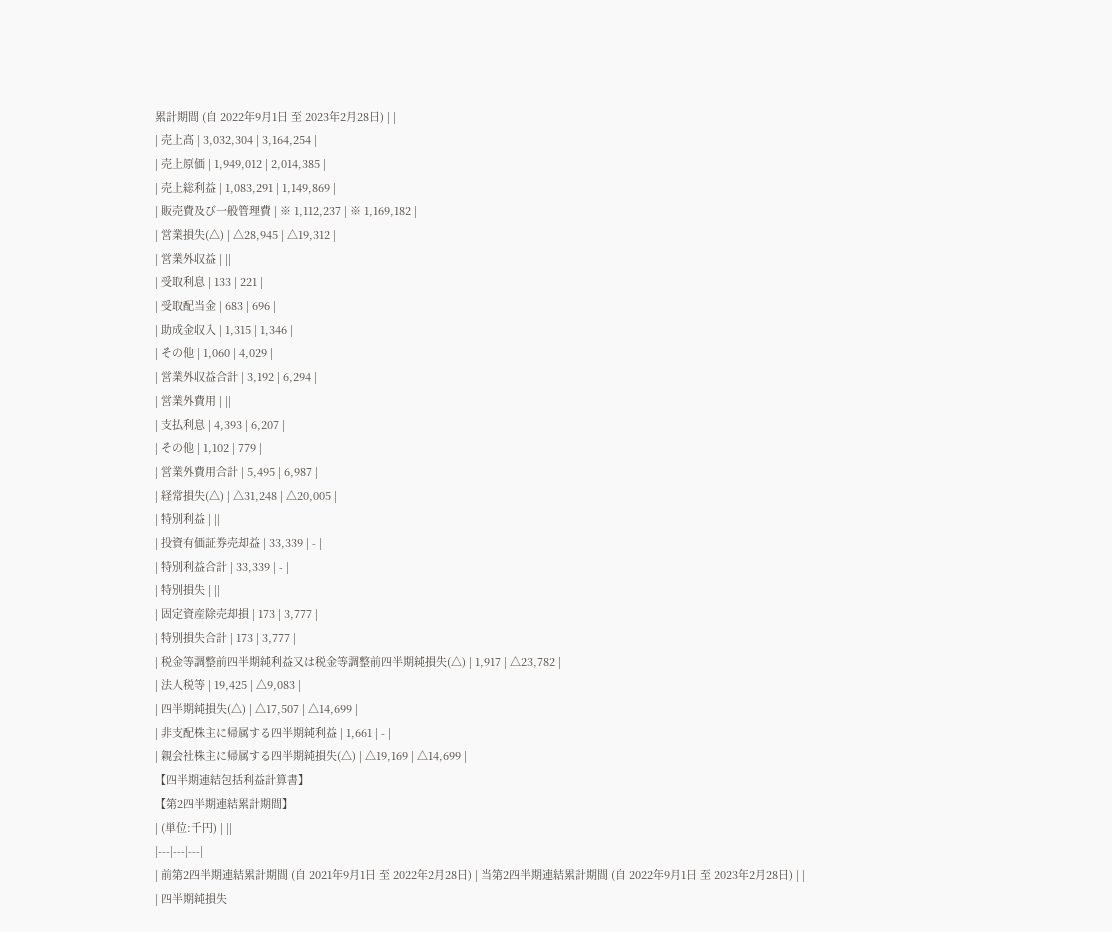累計期間 (自 2022年9月1日 至 2023年2月28日) | |
| 売上高 | 3,032,304 | 3,164,254 |
| 売上原価 | 1,949,012 | 2,014,385 |
| 売上総利益 | 1,083,291 | 1,149,869 |
| 販売費及び一般管理費 | ※ 1,112,237 | ※ 1,169,182 |
| 営業損失(△) | △28,945 | △19,312 |
| 営業外収益 | ||
| 受取利息 | 133 | 221 |
| 受取配当金 | 683 | 696 |
| 助成金収入 | 1,315 | 1,346 |
| その他 | 1,060 | 4,029 |
| 営業外収益合計 | 3,192 | 6,294 |
| 営業外費用 | ||
| 支払利息 | 4,393 | 6,207 |
| その他 | 1,102 | 779 |
| 営業外費用合計 | 5,495 | 6,987 |
| 経常損失(△) | △31,248 | △20,005 |
| 特別利益 | ||
| 投資有価証券売却益 | 33,339 | - |
| 特別利益合計 | 33,339 | - |
| 特別損失 | ||
| 固定資産除売却損 | 173 | 3,777 |
| 特別損失合計 | 173 | 3,777 |
| 税金等調整前四半期純利益又は税金等調整前四半期純損失(△) | 1,917 | △23,782 |
| 法人税等 | 19,425 | △9,083 |
| 四半期純損失(△) | △17,507 | △14,699 |
| 非支配株主に帰属する四半期純利益 | 1,661 | - |
| 親会社株主に帰属する四半期純損失(△) | △19,169 | △14,699 |
【四半期連結包括利益計算書】
【第2四半期連結累計期間】
| (単位:千円) | ||
|---|---|---|
| 前第2四半期連結累計期間 (自 2021年9月1日 至 2022年2月28日) | 当第2四半期連結累計期間 (自 2022年9月1日 至 2023年2月28日) | |
| 四半期純損失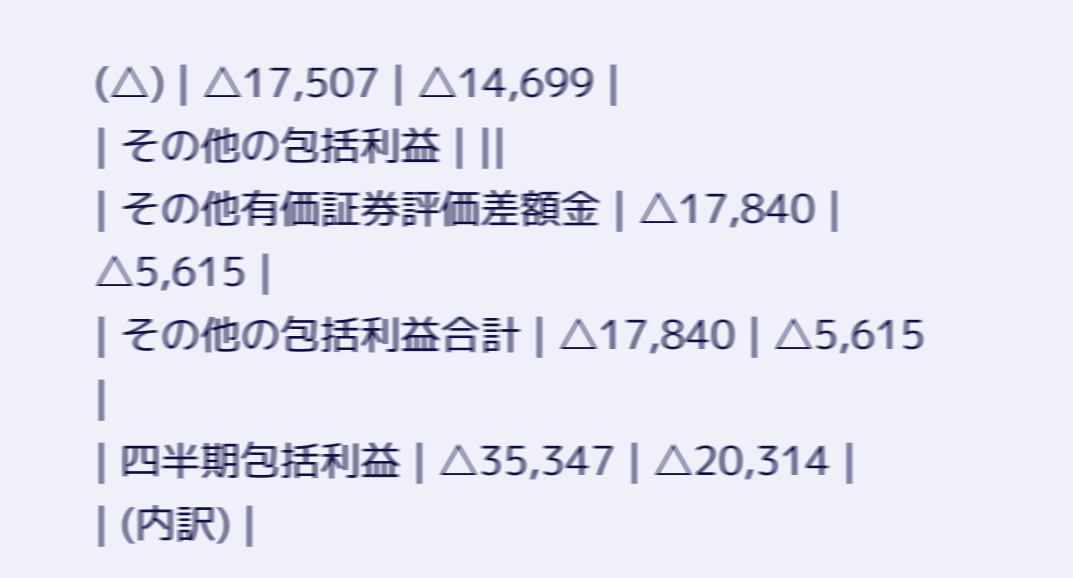(△) | △17,507 | △14,699 |
| その他の包括利益 | ||
| その他有価証券評価差額金 | △17,840 | △5,615 |
| その他の包括利益合計 | △17,840 | △5,615 |
| 四半期包括利益 | △35,347 | △20,314 |
| (内訳) |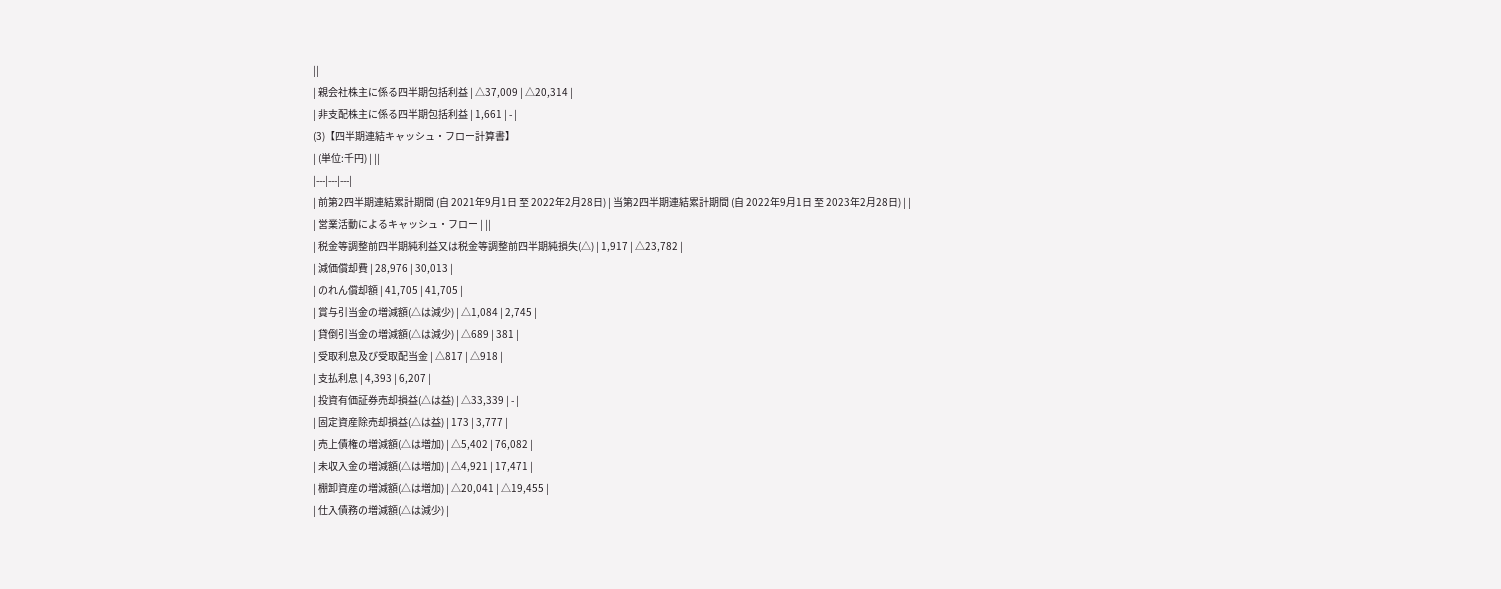||
| 親会社株主に係る四半期包括利益 | △37,009 | △20,314 |
| 非支配株主に係る四半期包括利益 | 1,661 | - |
(3)【四半期連結キャッシュ・フロー計算書】
| (単位:千円) | ||
|---|---|---|
| 前第2四半期連結累計期間 (自 2021年9月1日 至 2022年2月28日) | 当第2四半期連結累計期間 (自 2022年9月1日 至 2023年2月28日) | |
| 営業活動によるキャッシュ・フロー | ||
| 税金等調整前四半期純利益又は税金等調整前四半期純損失(△) | 1,917 | △23,782 |
| 減価償却費 | 28,976 | 30,013 |
| のれん償却額 | 41,705 | 41,705 |
| 賞与引当金の増減額(△は減少) | △1,084 | 2,745 |
| 貸倒引当金の増減額(△は減少) | △689 | 381 |
| 受取利息及び受取配当金 | △817 | △918 |
| 支払利息 | 4,393 | 6,207 |
| 投資有価証券売却損益(△は益) | △33,339 | - |
| 固定資産除売却損益(△は益) | 173 | 3,777 |
| 売上債権の増減額(△は増加) | △5,402 | 76,082 |
| 未収入金の増減額(△は増加) | △4,921 | 17,471 |
| 棚卸資産の増減額(△は増加) | △20,041 | △19,455 |
| 仕入債務の増減額(△は減少) |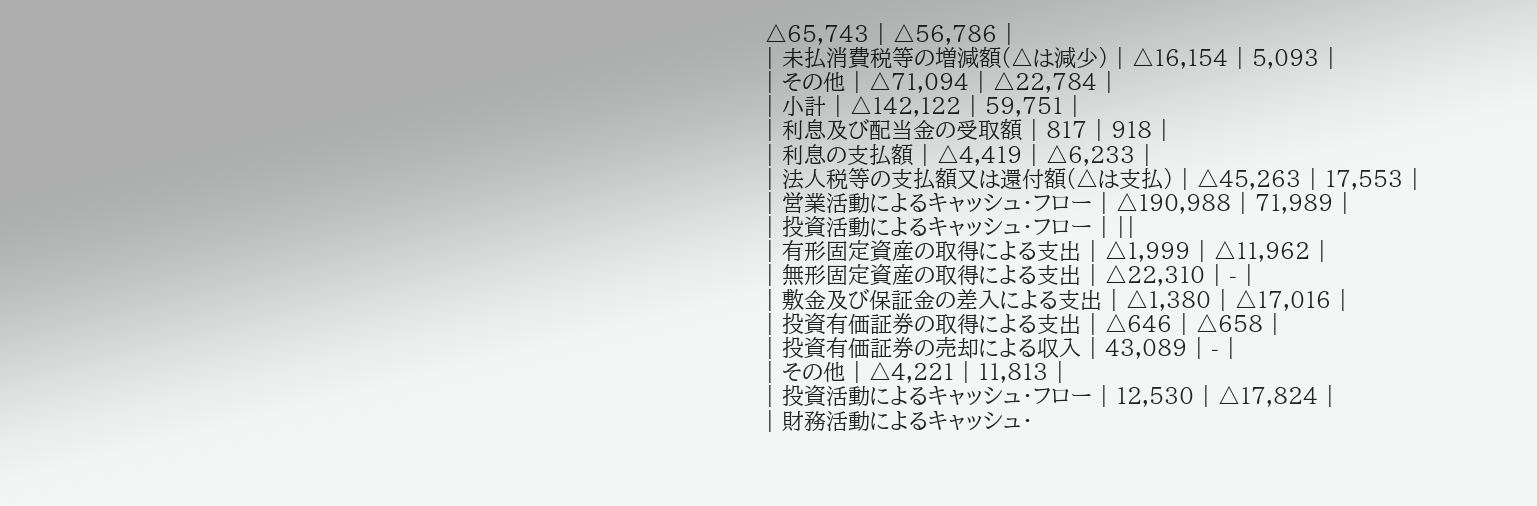△65,743 | △56,786 |
| 未払消費税等の増減額(△は減少) | △16,154 | 5,093 |
| その他 | △71,094 | △22,784 |
| 小計 | △142,122 | 59,751 |
| 利息及び配当金の受取額 | 817 | 918 |
| 利息の支払額 | △4,419 | △6,233 |
| 法人税等の支払額又は還付額(△は支払) | △45,263 | 17,553 |
| 営業活動によるキャッシュ・フロー | △190,988 | 71,989 |
| 投資活動によるキャッシュ・フロー | ||
| 有形固定資産の取得による支出 | △1,999 | △11,962 |
| 無形固定資産の取得による支出 | △22,310 | - |
| 敷金及び保証金の差入による支出 | △1,380 | △17,016 |
| 投資有価証券の取得による支出 | △646 | △658 |
| 投資有価証券の売却による収入 | 43,089 | - |
| その他 | △4,221 | 11,813 |
| 投資活動によるキャッシュ・フロー | 12,530 | △17,824 |
| 財務活動によるキャッシュ・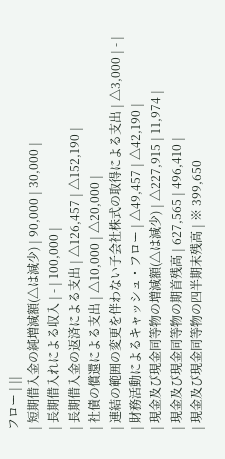フロー | ||
| 短期借入金の純増減額(△は減少) | 90,000 | 30,000 |
| 長期借入れによる収入 | - | 100,000 |
| 長期借入金の返済による支出 | △126,457 | △152,190 |
| 社債の償還による支出 | △10,000 | △20,000 |
| 連結の範囲の変更を伴わない子会社株式の取得による支出 | △3,000 | - |
| 財務活動によるキャッシュ・フロー | △49,457 | △42,190 |
| 現金及び現金同等物の増減額(△は減少) | △227,915 | 11,974 |
| 現金及び現金同等物の期首残高 | 627,565 | 496,410 |
| 現金及び現金同等物の四半期末残高 | ※ 399,650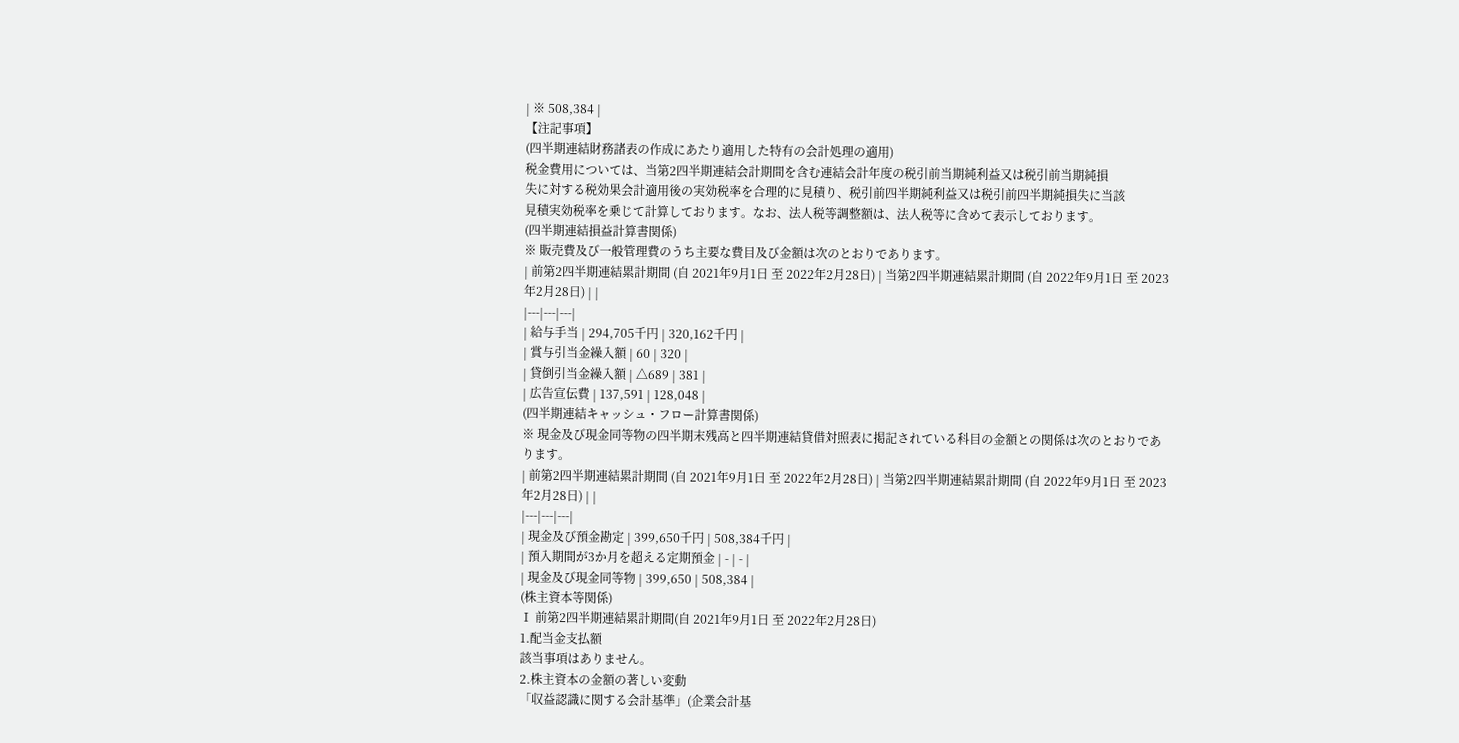| ※ 508,384 |
【注記事項】
(四半期連結財務諸表の作成にあたり適用した特有の会計処理の適用)
税金費用については、当第2四半期連結会計期間を含む連結会計年度の税引前当期純利益又は税引前当期純損
失に対する税効果会計適用後の実効税率を合理的に見積り、税引前四半期純利益又は税引前四半期純損失に当該
見積実効税率を乗じて計算しております。なお、法人税等調整額は、法人税等に含めて表示しております。
(四半期連結損益計算書関係)
※ 販売費及び一般管理費のうち主要な費目及び金額は次のとおりであります。
| 前第2四半期連結累計期間 (自 2021年9月1日 至 2022年2月28日) | 当第2四半期連結累計期間 (自 2022年9月1日 至 2023年2月28日) | |
|---|---|---|
| 給与手当 | 294,705千円 | 320,162千円 |
| 賞与引当金繰入額 | 60 | 320 |
| 貸倒引当金繰入額 | △689 | 381 |
| 広告宣伝費 | 137,591 | 128,048 |
(四半期連結キャッシュ・フロー計算書関係)
※ 現金及び現金同等物の四半期末残高と四半期連結貸借対照表に掲記されている科目の金額との関係は次のとおりであります。
| 前第2四半期連結累計期間 (自 2021年9月1日 至 2022年2月28日) | 当第2四半期連結累計期間 (自 2022年9月1日 至 2023年2月28日) | |
|---|---|---|
| 現金及び預金勘定 | 399,650千円 | 508,384千円 |
| 預入期間が3か月を超える定期預金 | - | - |
| 現金及び現金同等物 | 399,650 | 508,384 |
(株主資本等関係)
Ⅰ 前第2四半期連結累計期間(自 2021年9月1日 至 2022年2月28日)
1.配当金支払額
該当事項はありません。
2.株主資本の金額の著しい変動
「収益認識に関する会計基準」(企業会計基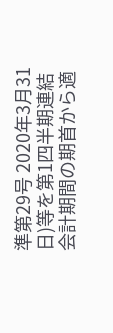準第29号 2020年3月31日)等を第1四半期連結会計期間の期首から適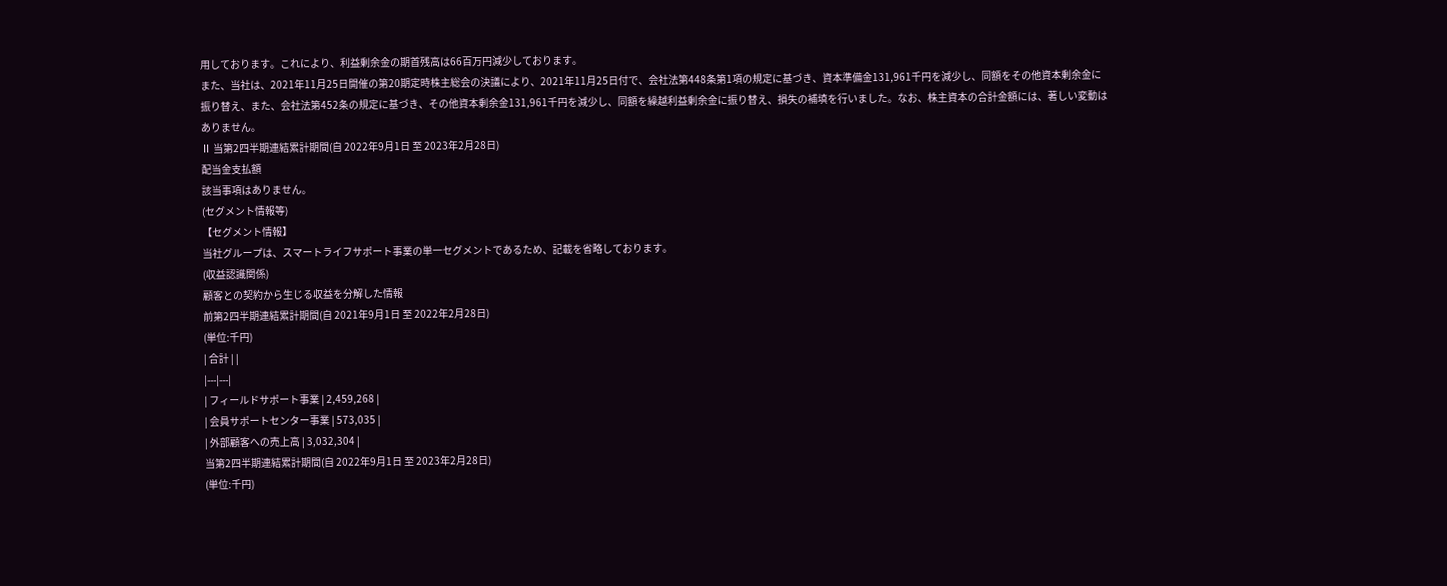用しております。これにより、利益剰余金の期首残高は66百万円減少しております。
また、当社は、2021年11月25日開催の第20期定時株主総会の決議により、2021年11月25日付で、会社法第448条第1項の規定に基づき、資本準備金131,961千円を減少し、同額をその他資本剰余金に振り替え、また、会社法第452条の規定に基づき、その他資本剰余金131,961千円を減少し、同額を繰越利益剰余金に振り替え、損失の補填を行いました。なお、株主資本の合計金額には、著しい変動はありません。
Ⅱ 当第2四半期連結累計期間(自 2022年9月1日 至 2023年2月28日)
配当金支払額
該当事項はありません。
(セグメント情報等)
【セグメント情報】
当社グループは、スマートライフサポート事業の単一セグメントであるため、記載を省略しております。
(収益認識関係)
顧客との契約から生じる収益を分解した情報
前第2四半期連結累計期間(自 2021年9月1日 至 2022年2月28日)
(単位:千円)
| 合計 | |
|---|---|
| フィールドサポート事業 | 2,459,268 |
| 会員サポートセンター事業 | 573,035 |
| 外部顧客への売上高 | 3,032,304 |
当第2四半期連結累計期間(自 2022年9月1日 至 2023年2月28日)
(単位:千円)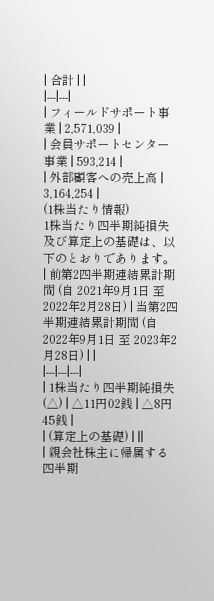| 合計 | |
|---|---|
| フィールドサポート事業 | 2,571,039 |
| 会員サポートセンター事業 | 593,214 |
| 外部顧客への売上高 | 3,164,254 |
(1株当たり情報)
1株当たり四半期純損失及び算定上の基礎は、以下のとおりであります。
| 前第2四半期連結累計期間 (自 2021年9月1日 至 2022年2月28日) | 当第2四半期連結累計期間 (自 2022年9月1日 至 2023年2月28日) | |
|---|---|---|
| 1株当たり四半期純損失(△) | △11円02銭 | △8円45銭 |
| (算定上の基礎) | ||
| 親会社株主に帰属する四半期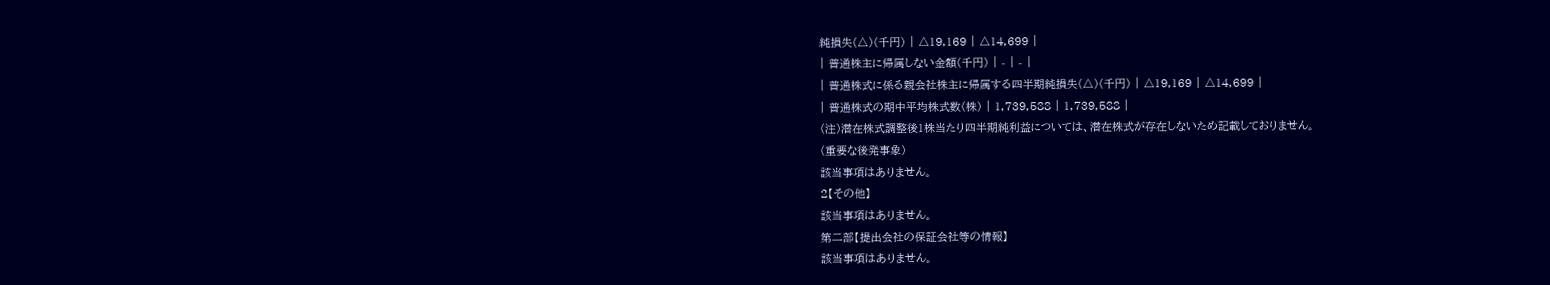純損失(△)(千円) | △19,169 | △14,699 |
| 普通株主に帰属しない金額(千円) | - | - |
| 普通株式に係る親会社株主に帰属する四半期純損失(△)(千円) | △19,169 | △14,699 |
| 普通株式の期中平均株式数(株) | 1,739,588 | 1,739,588 |
(注)潜在株式調整後1株当たり四半期純利益については、潜在株式が存在しないため記載しておりません。
(重要な後発事象)
該当事項はありません。
2【その他】
該当事項はありません。
第二部【提出会社の保証会社等の情報】
該当事項はありません。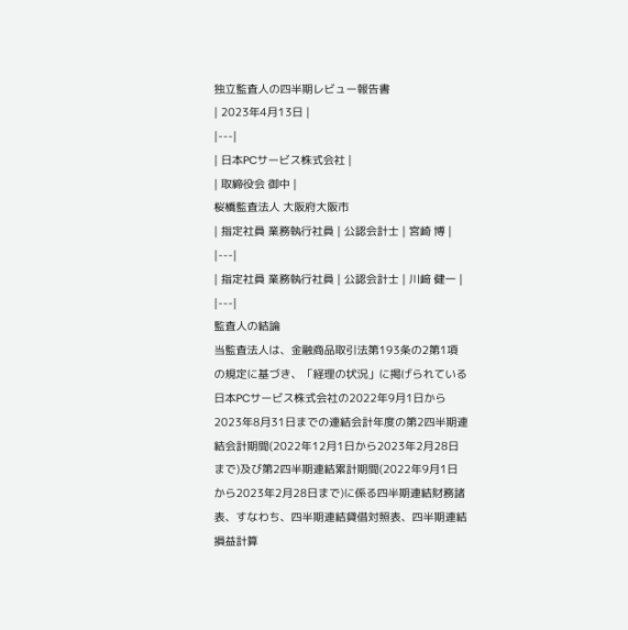独立監査人の四半期レビュー報告書
| 2023年4月13日 |
|---|
| 日本PCサービス株式会社 |
| 取締役会 御中 |
桜橋監査法人 大阪府大阪市
| 指定社員 業務執行社員 | 公認会計士 | 宮崎 博 |
|---|
| 指定社員 業務執行社員 | 公認会計士 | 川﨑 健一 |
|---|
監査人の結論
当監査法人は、金融商品取引法第193条の2第1項の規定に基づき、「経理の状況」に掲げられている日本PCサービス株式会社の2022年9月1日から2023年8月31日までの連結会計年度の第2四半期連結会計期間(2022年12月1日から2023年2月28日まで)及び第2四半期連結累計期間(2022年9月1日から2023年2月28日まで)に係る四半期連結財務諸表、すなわち、四半期連結貸借対照表、四半期連結損益計算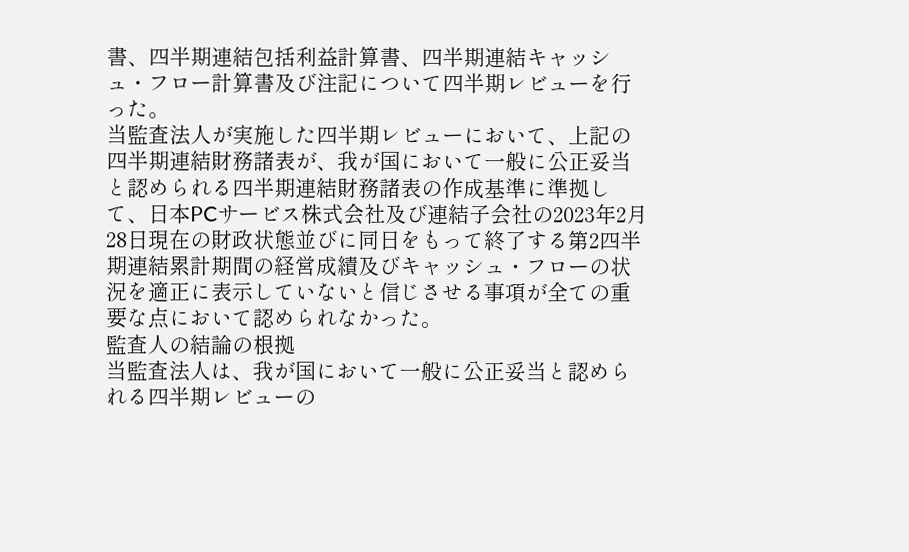書、四半期連結包括利益計算書、四半期連結キャッシュ・フロー計算書及び注記について四半期レビューを行った。
当監査法人が実施した四半期レビューにおいて、上記の四半期連結財務諸表が、我が国において一般に公正妥当と認められる四半期連結財務諸表の作成基準に準拠して、日本PCサービス株式会社及び連結子会社の2023年2月28日現在の財政状態並びに同日をもって終了する第2四半期連結累計期間の経営成績及びキャッシュ・フローの状況を適正に表示していないと信じさせる事項が全ての重要な点において認められなかった。
監査人の結論の根拠
当監査法人は、我が国において一般に公正妥当と認められる四半期レビューの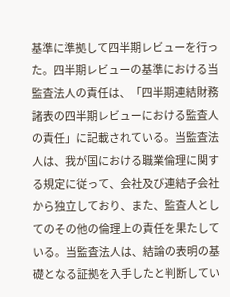基準に準拠して四半期レビューを行った。四半期レビューの基準における当監査法人の責任は、「四半期連結財務諸表の四半期レビューにおける監査人の責任」に記載されている。当監査法人は、我が国における職業倫理に関する規定に従って、会社及び連結子会社から独立しており、また、監査人としてのその他の倫理上の責任を果たしている。当監査法人は、結論の表明の基礎となる証拠を入手したと判断してい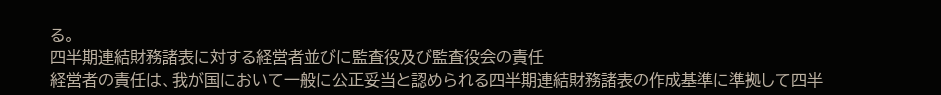る。
四半期連結財務諸表に対する経営者並びに監査役及び監査役会の責任
経営者の責任は、我が国において一般に公正妥当と認められる四半期連結財務諸表の作成基準に準拠して四半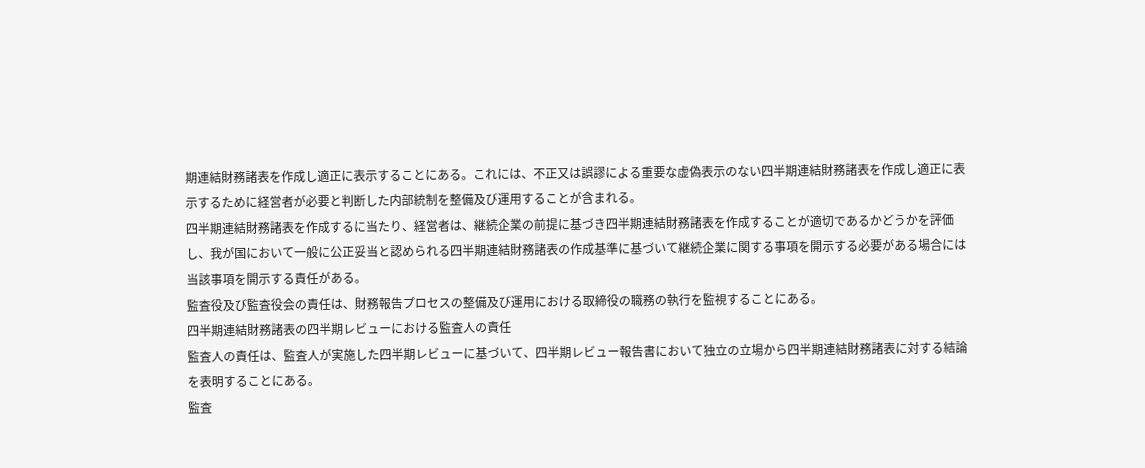期連結財務諸表を作成し適正に表示することにある。これには、不正又は誤謬による重要な虚偽表示のない四半期連結財務諸表を作成し適正に表示するために経営者が必要と判断した内部統制を整備及び運用することが含まれる。
四半期連結財務諸表を作成するに当たり、経営者は、継続企業の前提に基づき四半期連結財務諸表を作成することが適切であるかどうかを評価し、我が国において一般に公正妥当と認められる四半期連結財務諸表の作成基準に基づいて継続企業に関する事項を開示する必要がある場合には当該事項を開示する責任がある。
監査役及び監査役会の責任は、財務報告プロセスの整備及び運用における取締役の職務の執行を監視することにある。
四半期連結財務諸表の四半期レビューにおける監査人の責任
監査人の責任は、監査人が実施した四半期レビューに基づいて、四半期レビュー報告書において独立の立場から四半期連結財務諸表に対する結論を表明することにある。
監査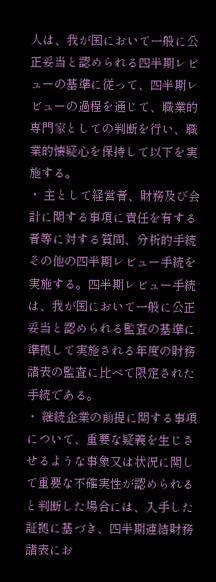人は、我が国において一般に公正妥当と認められる四半期レビューの基準に従って、四半期レビューの過程を通じて、職業的専門家としての判断を行い、職業的懐疑心を保持して以下を実施する。
・ 主として経営者、財務及び会計に関する事項に責任を有する者等に対する質問、分析的手続その他の四半期レビュー手続を実施する。四半期レビュー手続は、我が国において一般に公正妥当と認められる監査の基準に準拠して実施される年度の財務諸表の監査に比べて限定された手続である。
・ 継続企業の前提に関する事項について、重要な疑義を生じさせるような事象又は状況に関して重要な不確実性が認められると判断した場合には、入手した証拠に基づき、四半期連結財務諸表にお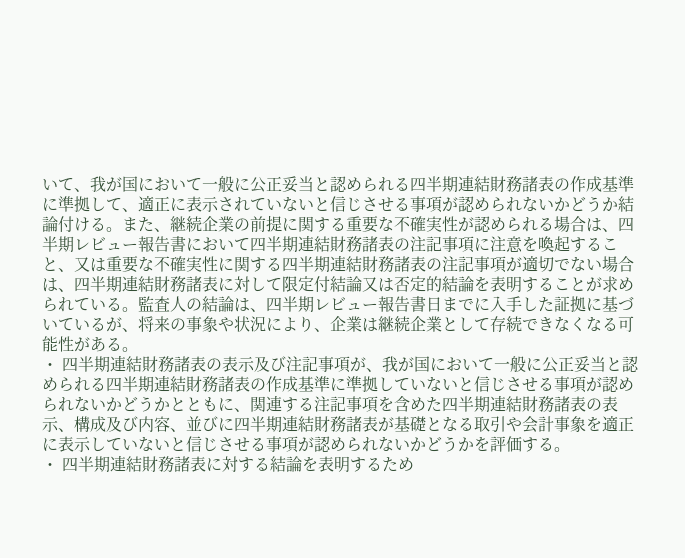いて、我が国において一般に公正妥当と認められる四半期連結財務諸表の作成基準に準拠して、適正に表示されていないと信じさせる事項が認められないかどうか結論付ける。また、継続企業の前提に関する重要な不確実性が認められる場合は、四半期レビュー報告書において四半期連結財務諸表の注記事項に注意を喚起すること、又は重要な不確実性に関する四半期連結財務諸表の注記事項が適切でない場合は、四半期連結財務諸表に対して限定付結論又は否定的結論を表明することが求められている。監査人の結論は、四半期レビュー報告書日までに入手した証拠に基づいているが、将来の事象や状況により、企業は継続企業として存続できなくなる可能性がある。
・ 四半期連結財務諸表の表示及び注記事項が、我が国において一般に公正妥当と認められる四半期連結財務諸表の作成基準に準拠していないと信じさせる事項が認められないかどうかとともに、関連する注記事項を含めた四半期連結財務諸表の表示、構成及び内容、並びに四半期連結財務諸表が基礎となる取引や会計事象を適正に表示していないと信じさせる事項が認められないかどうかを評価する。
・ 四半期連結財務諸表に対する結論を表明するため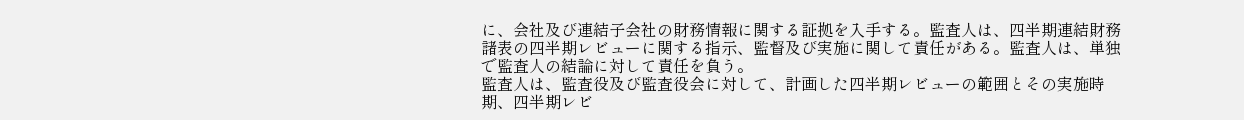に、会社及び連結子会社の財務情報に関する証拠を入手する。監査人は、四半期連結財務諸表の四半期レビューに関する指示、監督及び実施に関して責任がある。監査人は、単独で監査人の結論に対して責任を負う。
監査人は、監査役及び監査役会に対して、計画した四半期レビューの範囲とその実施時期、四半期レビ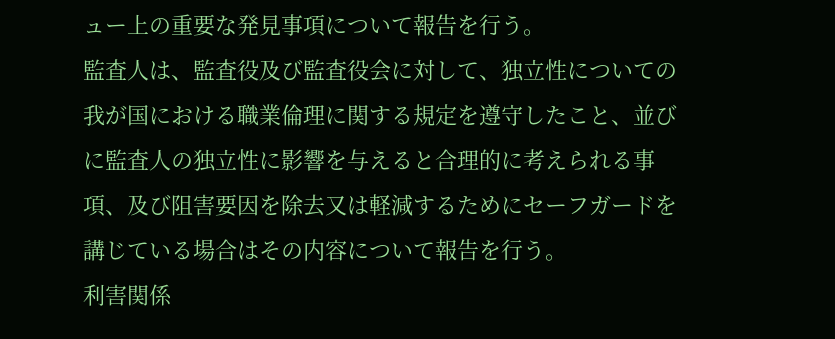ュー上の重要な発見事項について報告を行う。
監査人は、監査役及び監査役会に対して、独立性についての我が国における職業倫理に関する規定を遵守したこと、並びに監査人の独立性に影響を与えると合理的に考えられる事項、及び阻害要因を除去又は軽減するためにセーフガードを講じている場合はその内容について報告を行う。
利害関係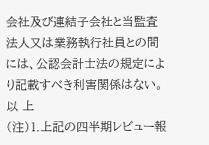会社及び連結子会社と当監査法人又は業務執行社員との間には、公認会計士法の規定により記載すべき利害関係はない。
以 上
(注)1.上記の四半期レビュー報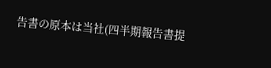告書の原本は当社(四半期報告書提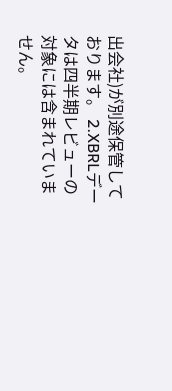出会社)が別途保管しております。 2.XBRLデータは四半期レビューの対象には含まれていません。